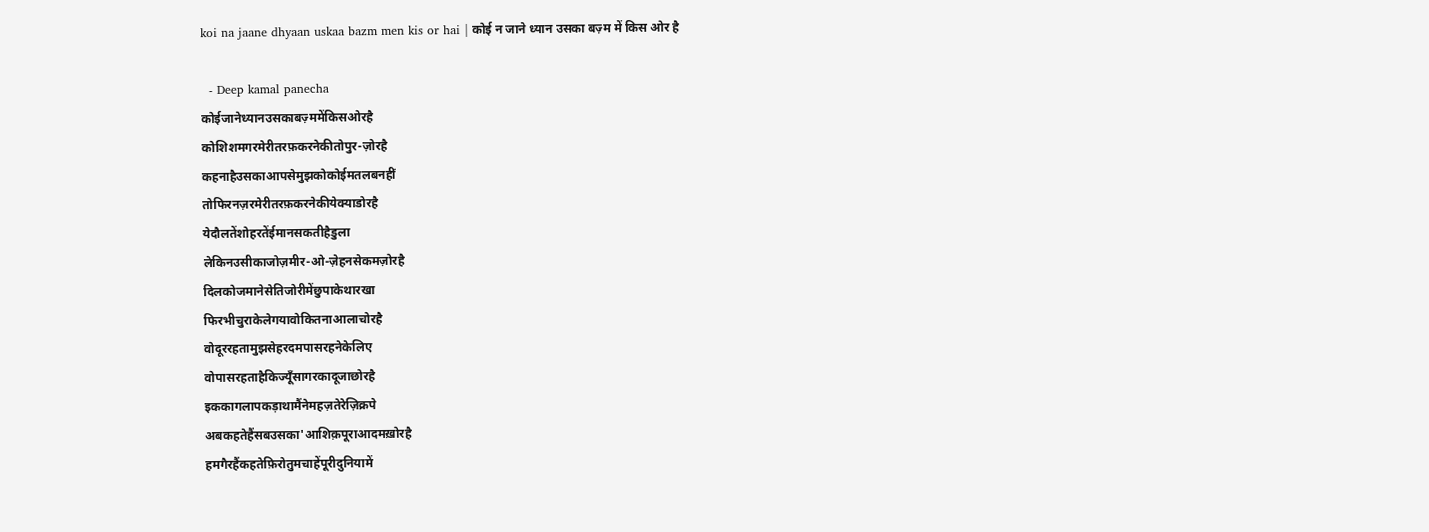koi na jaane dhyaan uskaa bazm men kis or hai | कोई न जाने ध्यान उसका बज़्म में किस ओर है

  - Deep kamal panecha
कोईजानेध्यानउसकाबज़्ममेंकिसओरहै
कोशिशमगरमेरीतरफ़करनेकीतोपुर-ज़ोरहै
कहनाहैउसकाआपसेमुझकोकोईमतलबनहीं
तोफिरनज़रमेरीतरफ़करनेकीयेक्याडोरहै
येदौलतेंशोहरतेंईमानसकतीहैडुला
लेकिनउसीकाजोज़मीर-ओ-ज़ेहनसेकमज़ोरहै
दिलकोजमानेसेतिजोरीमेंछुपाकेथारखा
फिरभीचुराकेलेगयावोकितनाआलाचोरहै
वोदूररहतामुझसेहरदमपासरहनेकेलिए
वोपासरहताहैकिज्यूँसागरकादूजाछोरहै
इककागलापकड़ाथामैंनेमहज़तेरेज़िक्रपे
अबकहतेहैंसबउसका'आशिक़पूराआदमख़ोरहै
हमगैरहैंकहतेफ़िरोतुमचाहेंपूरीदुनियामें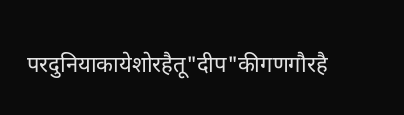परदुनियाकायेशोरहैतू"दीप"कीगणगौरहै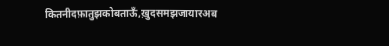कितनीदफ़ातुझकोबताऊँ,ख़ुदसमझजायारअब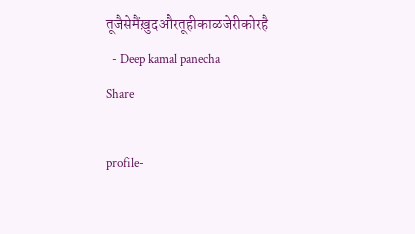तूजैसेमैंख़ुदऔरतूहीकाळजेरीकोरहै
  - Deep kamal panecha
Share

profile-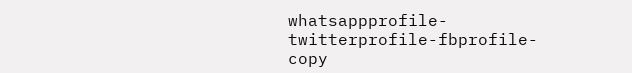whatsappprofile-twitterprofile-fbprofile-copy